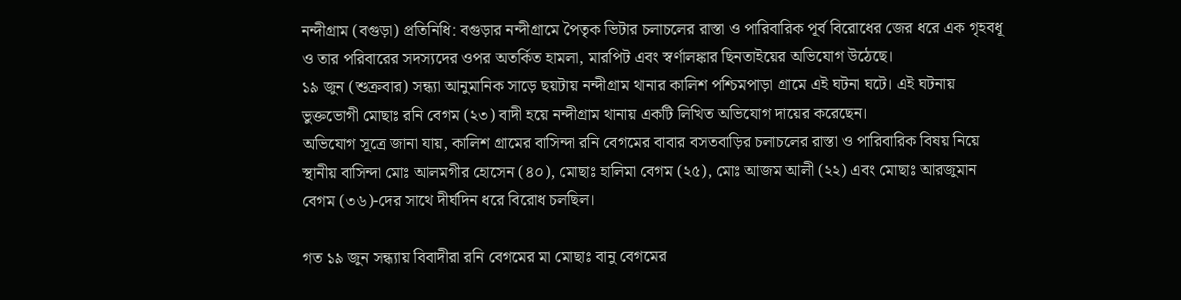নন্দীগ্রাম (বগুড়া) প্রতিনিধি: বগুড়ার নন্দীগ্রামে পৈতৃক ভিটার চলাচলের রাস্তা ও পারিবারিক পূর্ব বিরোধের জের ধরে এক গৃহবধূ ও তার পরিবারের সদস্যদের ওপর অতর্কিত হামলা, মারপিট এবং স্বর্ণালঙ্কার ছিনতাইয়ের অভিযোগ উঠেছে।
১৯ জুন (শুক্রবার) সন্ধ্যা আনুমানিক সাড়ে ছয়টায় নন্দীগ্রাম থানার কালিশ পশ্চিমপাড়া গ্রামে এই ঘটনা ঘটে। এই ঘটনায় ভুক্তভোগী মোছাঃ রনি বেগম (২৩) বাদী হয়ে নন্দীগ্রাম থানায় একটি লিখিত অভিযোগ দায়ের করেছেন।
অভিযোগ সূত্রে জানা যায়, কালিশ গ্রামের বাসিন্দা রনি বেগমের বাবার বসতবাড়ির চলাচলের রাস্তা ও পারিবারিক বিষয় নিয়ে স্থানীয় বাসিন্দা মোঃ আলমগীর হোসেন (৪০), মোছাঃ হালিমা বেগম (২৫), মোঃ আজম আলী (২২) এবং মোছাঃ আরজুমান বেগম (৩৬)-দের সাথে দীর্ঘদিন ধরে বিরোধ চলছিল।

গত ১৯ জুন সন্ধ্যায় বিবাদীরা রনি বেগমের মা মোছাঃ বানু বেগমের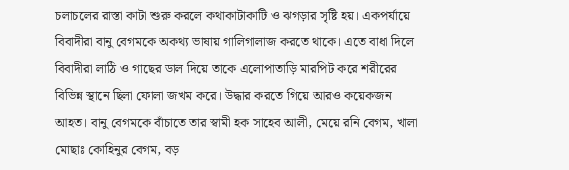চলাচলের রাস্তা কাটা শুরু করলে কথাকাটাকাটি ও ঝগড়ার সৃষ্টি হয়। একপর্যায়ে বিবাদীরা বানু বেগমকে অকথ্য ভাষায় গালিগালাজ করতে থাকে। এতে বাধা দিলে বিবাদীরা লাঠি ও গাছের ডাল দিয়ে তাকে এলোপাতাড়ি মারপিট করে শরীরের বিভিন্ন স্থানে ছিলা ফোলা জখম করে। উদ্ধার করতে গিয়ে আরও কয়েকজন আহত। বানু বেগমকে বাঁচাতে তার স্বামী হক সাহেব আলী, মেয়ে রনি বেগম, খালা মোছাঃ কোহিনুর বেগম, বড়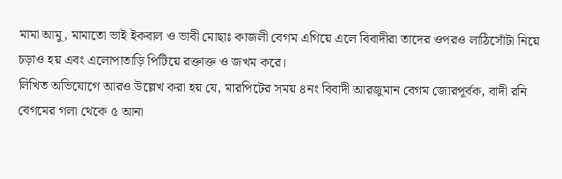মামা আমু, মামাতো ভাই ইকবাল ও ভাবী মোছাঃ কাজলী বেগম এগিয়ে এলে বিবাদীরা তাদের ওপরও লাঠিসোঁটা নিয়ে চড়াও হয় এবং এলোপাতাড়ি পিটিয়ে রক্তাক্ত ও জখম করে।
লিখিত অভিযোগে আরও উল্লেখ করা হয় যে, মারপিটের সময় ৪নং বিবাদী আরজুমান বেগম জোরপূর্বক, বাদী রনি বেগমের গলা থেকে ৫ আনা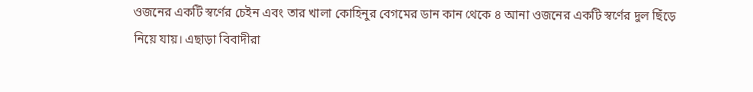ওজনের একটি স্বর্ণের চেইন এবং তার খালা কোহিনুর বেগমের ডান কান থেকে ৪ আনা ওজনের একটি স্বর্ণের দুল ছিঁড়ে নিয়ে যায়। এছাড়া বিবাদীরা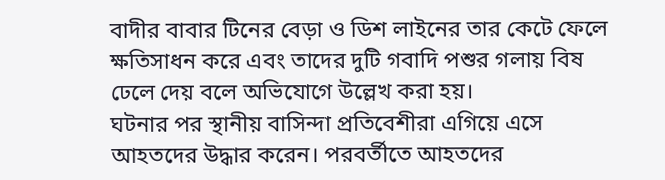বাদীর বাবার টিনের বেড়া ও ডিশ লাইনের তার কেটে ফেলে ক্ষতিসাধন করে এবং তাদের দুটি গবাদি পশুর গলায় বিষ ঢেলে দেয় বলে অভিযোগে উল্লেখ করা হয়।
ঘটনার পর স্থানীয় বাসিন্দা প্রতিবেশীরা এগিয়ে এসে আহতদের উদ্ধার করেন। পরবর্তীতে আহতদের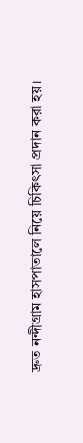দ্রুত নন্দীগ্রাম হাসপাতালে নিয়ে চিকিৎসা প্রদান করা হয়।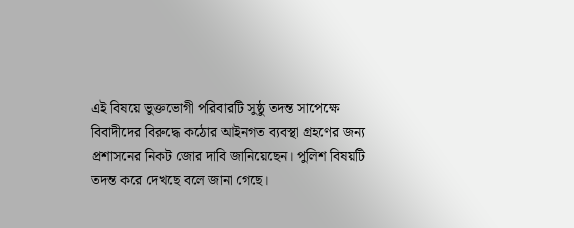এই বিষয়ে ভুক্তভোগী পরিবারটি সুষ্ঠু তদন্ত সাপেক্ষে বিবাদীদের বিরুদ্ধে কঠোর আইনগত ব্যবস্থা গ্রহণের জন্য প্রশাসনের নিকট জোর দাবি জানিয়েছেন। পুলিশ বিষয়টি তদন্ত করে দেখছে বলে জানা গেছে।